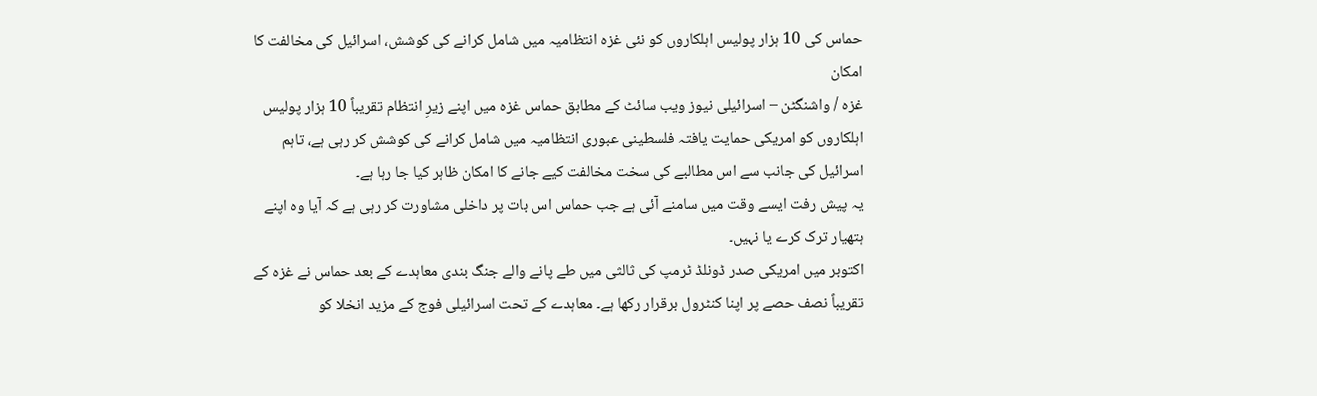حماس کی 10 ہزار پولیس اہلکاروں کو نئی غزہ انتظامیہ میں شامل کرانے کی کوشش، اسرائیل کی مخالفت کا امکان
غزہ / واشنگٹن – اسرائیلی نیوز ویب سائٹ کے مطابق حماس غزہ میں اپنے زیرِ انتظام تقریباً 10 ہزار پولیس اہلکاروں کو امریکی حمایت یافتہ فلسطینی عبوری انتظامیہ میں شامل کرانے کی کوشش کر رہی ہے، تاہم اسرائیل کی جانب سے اس مطالبے کی سخت مخالفت کیے جانے کا امکان ظاہر کیا جا رہا ہے۔
یہ پیش رفت ایسے وقت میں سامنے آئی ہے جب حماس اس بات پر داخلی مشاورت کر رہی ہے کہ آیا وہ اپنے ہتھیار ترک کرے یا نہیں۔
اکتوبر میں امریکی صدر ڈونلڈ ٹرمپ کی ثالثی میں طے پانے والے جنگ بندی معاہدے کے بعد حماس نے غزہ کے تقریباً نصف حصے پر اپنا کنٹرول برقرار رکھا ہے۔ معاہدے کے تحت اسرائیلی فوج کے مزید انخلا کو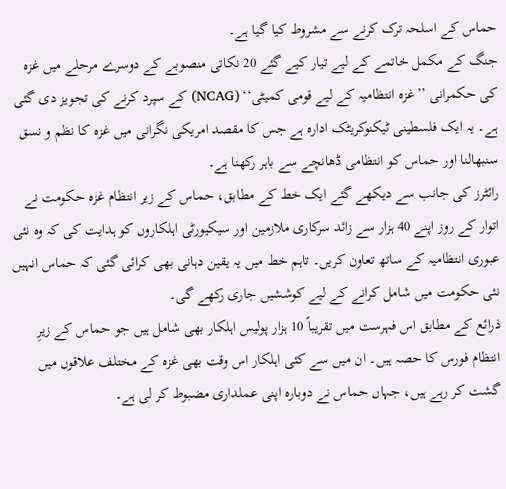حماس کے اسلحہ ترک کرنے سے مشروط کیا گیا ہے۔
جنگ کے مکمل خاتمے کے لیے تیار کیے گئے 20 نکاتی منصوبے کے دوسرے مرحلے میں غزہ کی حکمرانی ’’غزہ انتظامیہ کے لیے قومی کمیٹی‘‘ (NCAG) کے سپرد کرنے کی تجویز دی گئی ہے۔ یہ ایک فلسطینی ٹیکنوکریٹک ادارہ ہے جس کا مقصد امریکی نگرانی میں غزہ کا نظم و نسق سنبھالنا اور حماس کو انتظامی ڈھانچے سے باہر رکھنا ہے۔
رائٹرز کی جانب سے دیکھے گئے ایک خط کے مطابق، حماس کے زیر انتظام غزہ حکومت نے اتوار کے روز اپنے 40 ہزار سے زائد سرکاری ملازمین اور سیکیورٹی اہلکاروں کو ہدایت کی کہ وہ نئی عبوری انتظامیہ کے ساتھ تعاون کریں۔ تاہم خط میں یہ یقین دہانی بھی کرائی گئی کہ حماس انہیں نئی حکومت میں شامل کرانے کے لیے کوششیں جاری رکھے گی۔
ذرائع کے مطابق اس فہرست میں تقریباً 10 ہزار پولیس اہلکار بھی شامل ہیں جو حماس کے زیرِ انتظام فورس کا حصہ ہیں۔ ان میں سے کئی اہلکار اس وقت بھی غزہ کے مختلف علاقوں میں گشت کر رہے ہیں، جہاں حماس نے دوبارہ اپنی عملداری مضبوط کر لی ہے۔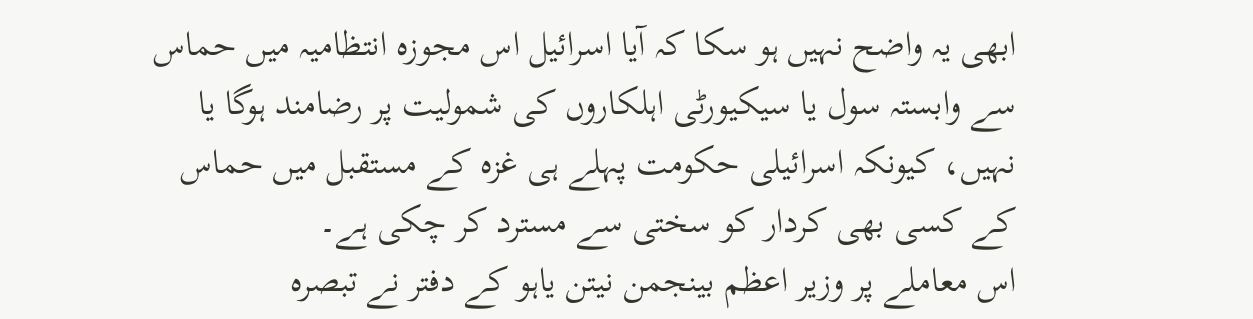ابھی یہ واضح نہیں ہو سکا کہ آیا اسرائیل اس مجوزہ انتظامیہ میں حماس سے وابستہ سول یا سیکیورٹی اہلکاروں کی شمولیت پر رضامند ہوگا یا نہیں، کیونکہ اسرائیلی حکومت پہلے ہی غزہ کے مستقبل میں حماس کے کسی بھی کردار کو سختی سے مسترد کر چکی ہے۔
اس معاملے پر وزیر اعظم بینجمن نیتن یاہو کے دفتر نے تبصرہ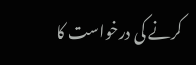کرنے کی درخواست کا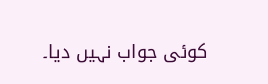کوئی جواب نہیں دیا۔